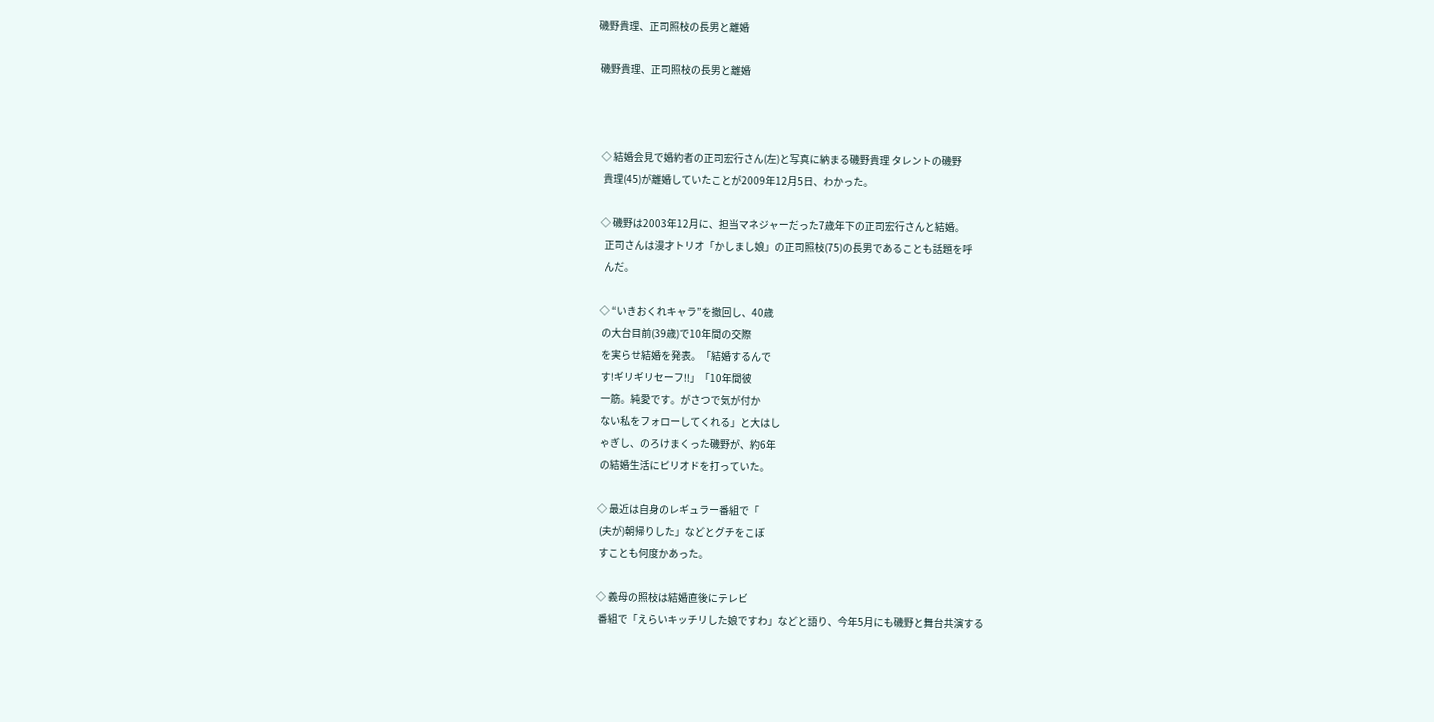磯野貴理、正司照枝の長男と離婚

 磯野貴理、正司照枝の長男と離婚



  ◇ 結婚会見で婚約者の正司宏行さん(左)と写真に納まる磯野貴理 タレントの磯野
   貴理(45)が離婚していたことが2009年12月5日、わかった。

  ◇ 磯野は2003年12月に、担当マネジャーだった7歳年下の正司宏行さんと結婚。
    正司さんは漫才トリオ「かしまし娘」の正司照枝(75)の長男であることも話題を呼
    んだ。

  ◇ “いきおくれキャラ”を撤回し、40歳
   の大台目前(39歳)で10年間の交際
   を実らせ結婚を発表。「結婚するんで
   す!ギリギリセーフ!!」「10年間彼
   一筋。純愛です。がさつで気が付か
   ない私をフォローしてくれる」と大はし
   ゃぎし、のろけまくった磯野が、約6年
   の結婚生活にピリオドを打っていた。

  ◇ 最近は自身のレギュラー番組で「
   (夫が)朝帰りした」などとグチをこぼ
   すことも何度かあった。

  ◇ 義母の照枝は結婚直後にテレビ
   番組で「えらいキッチリした娘ですわ」などと語り、今年5月にも磯野と舞台共演する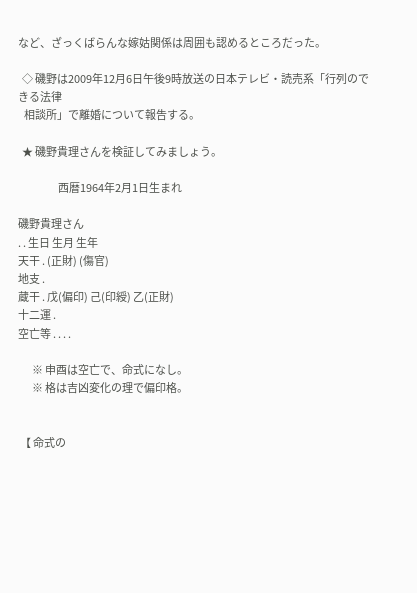など、ざっくばらんな嫁姑関係は周囲も認めるところだった。

  ◇ 磯野は2009年12月6日午後9時放送の日本テレビ・読売系「行列のできる法律
   相談所」で離婚について報告する。

  ★ 磯野貴理さんを検証してみましょう。

                    西暦1964年2月1日生まれ

磯野貴理さん
. . 生日 生月 生年
天干 . (正財) (傷官)
地支 .
蔵干 . 戊(偏印) 己(印綬) 乙(正財)
十二運 .
空亡等 . . . .

       ※ 申酉は空亡で、命式になし。
       ※ 格は吉凶変化の理で偏印格。


 【 命式の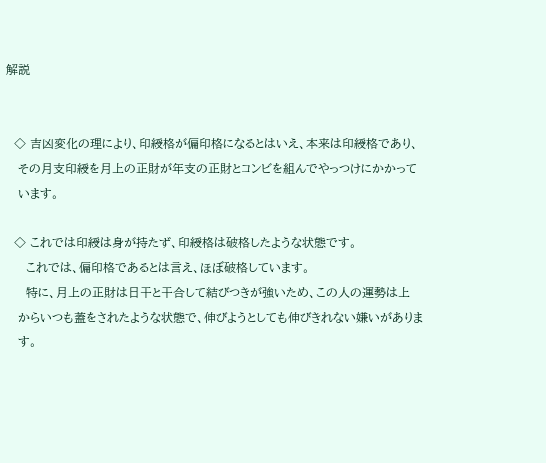解説


  ◇ 吉凶変化の理により、印綬格が偏印格になるとはいえ、本来は印綬格であり、
   その月支印綬を月上の正財が年支の正財とコンビを組んでやっつけにかかって
   います。

  ◇ これでは印綬は身が持たず、印綬格は破格したような状態です。
     これでは、偏印格であるとは言え、ほぼ破格しています。
     特に、月上の正財は日干と干合して結びつきが強いため、この人の運勢は上
   からいつも蓋をされたような状態で、伸びようとしても伸びきれない嫌いがありま
   す。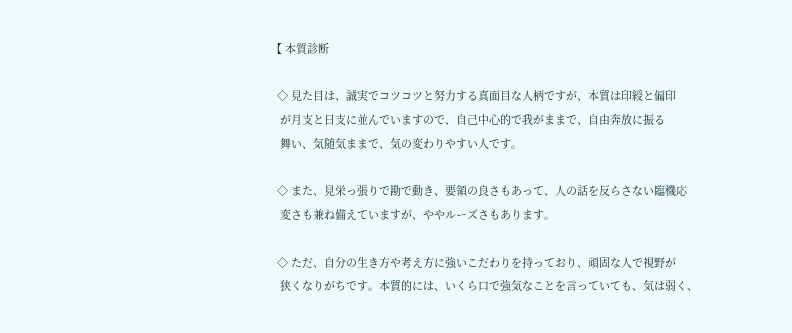【 本質診断

  ◇ 見た目は、誠実でコツコツと努力する真面目な人柄ですが、本質は印綬と偏印
   が月支と日支に並んでいますので、自己中心的で我がままで、自由奔放に振る
   舞い、気随気ままで、気の変わりやすい人です。

  ◇ また、見栄っ張りで勘で動き、要領の良さもあって、人の話を反らさない臨機応
   変さも兼ね備えていますが、ややルーズさもあります。

  ◇ ただ、自分の生き方や考え方に強いこだわりを持っており、頑固な人で視野が
   狭くなりがちです。本質的には、いくら口で強気なことを言っていても、気は弱く、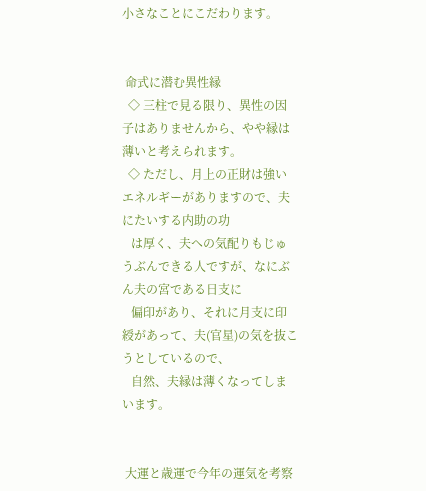小さなことにこだわります。


 命式に潜む異性縁
  ◇ 三柱で見る限り、異性の因子はありませんから、やや縁は薄いと考えられます。
  ◇ ただし、月上の正財は強いエネルギーがありますので、夫にたいする内助の功
   は厚く、夫への気配りもじゅうぶんできる人ですが、なにぶん夫の宮である日支に
   偏印があり、それに月支に印綬があって、夫(官星)の気を抜こうとしているので、
   自然、夫縁は薄くなってしまいます。


 大運と歳運で今年の運気を考察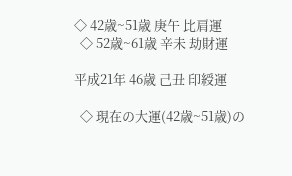◇ 42歳~51歳 庚午 比肩運
  ◇ 52歳~61歳 辛未 劫財運

平成21年 46歳 己丑 印綬運

  ◇ 現在の大運(42歳~51歳)の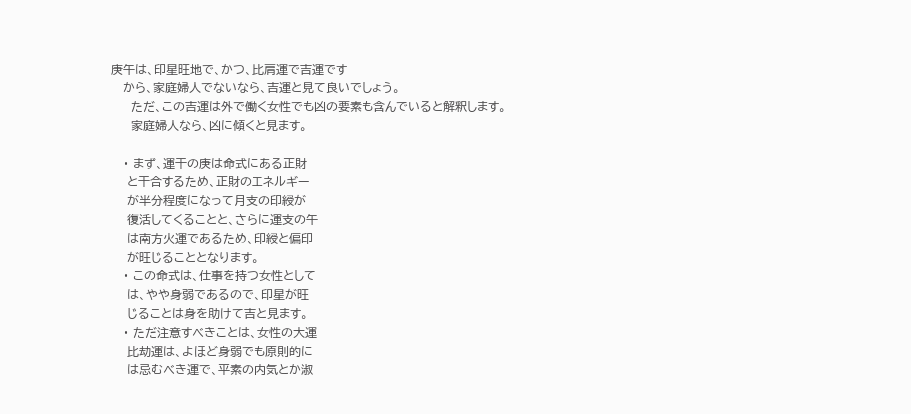庚午は、印星旺地で、かつ、比肩運で吉運です
   から、家庭婦人でないなら、吉運と見て良いでしょう。
     ただ、この吉運は外で働く女性でも凶の要素も含んでいると解釈します。
     家庭婦人なら、凶に傾くと見ます。

   ・ まず、運干の庚は命式にある正財
    と干合するため、正財のエネルギー
    が半分程度になって月支の印綬が
    復活してくることと、さらに運支の午
    は南方火運であるため、印綬と偏印
    が旺じることとなります。
   ・ この命式は、仕事を持つ女性として
    は、やや身弱であるので、印星が旺
    じることは身を助けて吉と見ます。
   ・ ただ注意すべきことは、女性の大運
    比劫運は、よほど身弱でも原則的に
    は忌むべき運で、平素の内気とか淑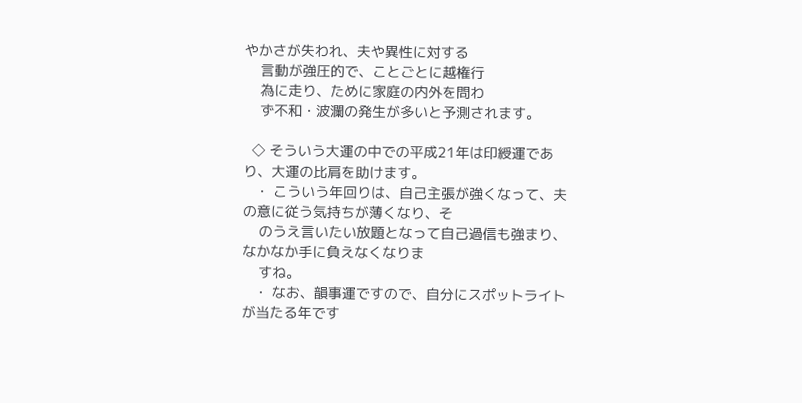やかさが失われ、夫や異性に対する
    言動が強圧的で、ことごとに越権行
    為に走り、ために家庭の内外を問わ
    ず不和・波瀾の発生が多いと予測されます。

  ◇ そういう大運の中での平成21年は印綬運であり、大運の比肩を助けます。
   ・ こういう年回りは、自己主張が強くなって、夫の意に従う気持ちが薄くなり、そ
    のうえ言いたい放題となって自己過信も強まり、なかなか手に負えなくなりま
    すね。
   ・ なお、韻事運ですので、自分にスポットライトが当たる年です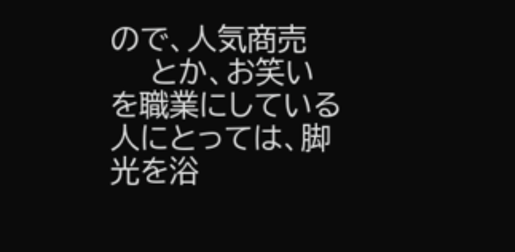ので、人気商売
    とか、お笑いを職業にしている人にとっては、脚光を浴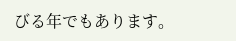びる年でもあります。